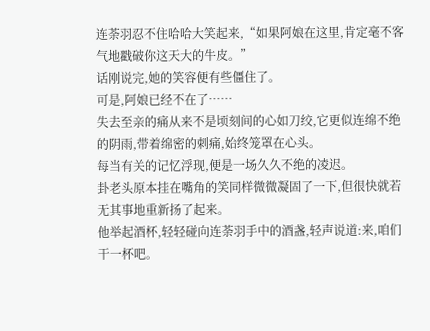连荼羽忍不住哈哈大笑起来,“如果阿娘在这里,肯定毫不客气地戳破你这天大的牛皮。”
话刚说完,她的笑容便有些僵住了。
可是,阿娘已经不在了……
失去至亲的痛从来不是顷刻间的心如刀绞,它更似连绵不绝的阴雨,带着绵密的刺痛,始终笼罩在心头。
每当有关的记忆浮现,便是一场久久不绝的凌迟。
卦老头原本挂在嘴角的笑同样微微凝固了一下,但很快就若无其事地重新扬了起来。
他举起酒杯,轻轻碰向连荼羽手中的酒盏,轻声说道:来,咱们干一杯吧。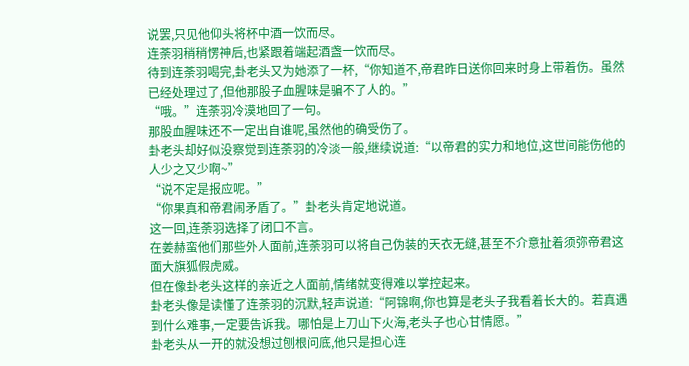说罢,只见他仰头将杯中酒一饮而尽。
连荼羽稍稍愣神后,也紧跟着端起酒盏一饮而尽。
待到连荼羽喝完,卦老头又为她添了一杯,“你知道不,帝君昨日送你回来时身上带着伤。虽然已经处理过了,但他那股子血腥味是骗不了人的。”
“哦。”连荼羽冷漠地回了一句。
那股血腥味还不一定出自谁呢,虽然他的确受伤了。
卦老头却好似没察觉到连荼羽的冷淡一般,继续说道:“以帝君的实力和地位,这世间能伤他的人少之又少啊~”
“说不定是报应呢。”
“你果真和帝君闹矛盾了。”卦老头肯定地说道。
这一回,连荼羽选择了闭口不言。
在姜赫蛮他们那些外人面前,连荼羽可以将自己伪装的天衣无缝,甚至不介意扯着须弥帝君这面大旗狐假虎威。
但在像卦老头这样的亲近之人面前,情绪就变得难以掌控起来。
卦老头像是读懂了连荼羽的沉默,轻声说道:“阿锦啊,你也算是老头子我看着长大的。若真遇到什么难事,一定要告诉我。哪怕是上刀山下火海,老头子也心甘情愿。”
卦老头从一开的就没想过刨根问底,他只是担心连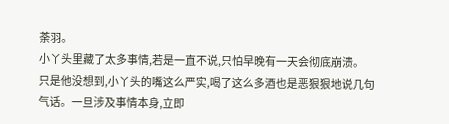荼羽。
小丫头里藏了太多事情,若是一直不说,只怕早晚有一天会彻底崩溃。
只是他没想到,小丫头的嘴这么严实,喝了这么多酒也是恶狠狠地说几句气话。一旦涉及事情本身,立即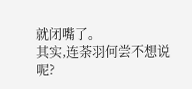就闭嘴了。
其实,连荼羽何尝不想说呢?